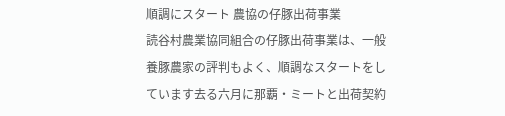順調にスタート 農協の仔豚出荷事業
読谷村農業協同組合の仔豚出荷事業は、一般養豚農家の評判もよく、順調なスタートをしています去る六月に那覇・ミートと出荷契約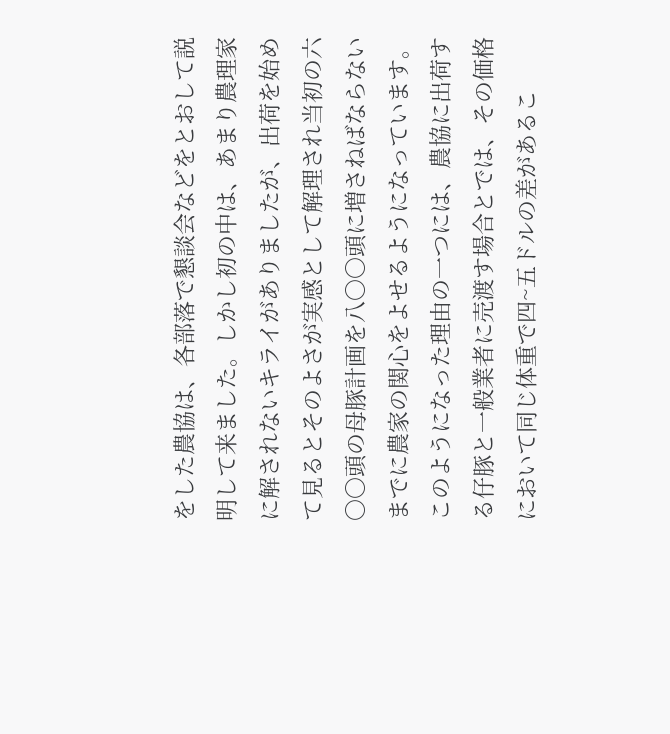をした農協は、各部落で懇談会などをとおして説明して来ました。しかし初の中は、あまり農理家に解されないキライがありましたが、出荷を始めて見るとそのよさが実感として解理され当初の六〇〇頭の母豚計画を八〇〇頭に増さねばならないまでに農家の関心をよせるようになっています。このようになった理由の一つには、農協に出荷する仔豚と一般業者に売渡す場合とでは、その価格において同じ体重で四~五ドルの差があるこ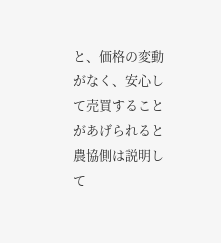と、価格の変動がなく、安心して売買することがあげられると農協側は説明して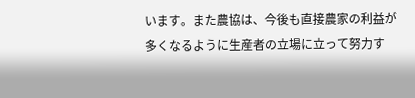います。また農協は、今後も直接農家の利益が多くなるように生産者の立場に立って努力す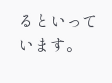るといっています。